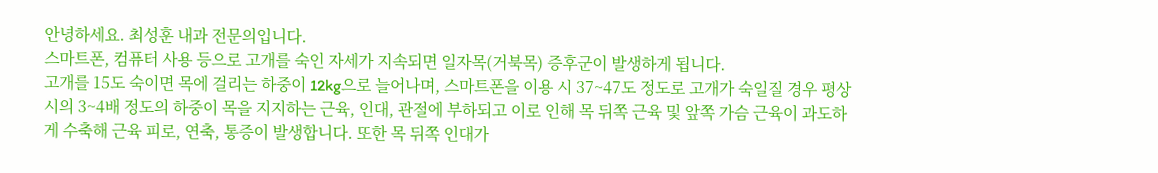안녕하세요. 최성훈 내과 전문의입니다.
스마트폰, 컴퓨터 사용 등으로 고개를 숙인 자세가 지속되면 일자목(거북목) 증후군이 발생하게 됩니다.
고개를 15도 숙이면 목에 걸리는 하중이 12kg으로 늘어나며, 스마트폰을 이용 시 37~47도 정도로 고개가 숙일질 경우 평상시의 3~4배 정도의 하중이 목을 지지하는 근육, 인대, 관절에 부하되고 이로 인해 목 뒤쪽 근육 및 앞쪽 가슴 근육이 과도하게 수축해 근육 피로, 연축, 통증이 발생합니다. 또한 목 뒤쪽 인대가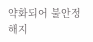약화되어 불안정해지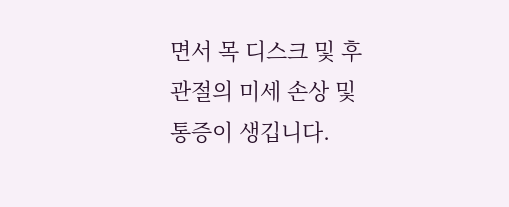면서 목 디스크 및 후관절의 미세 손상 및 통증이 생깁니다.